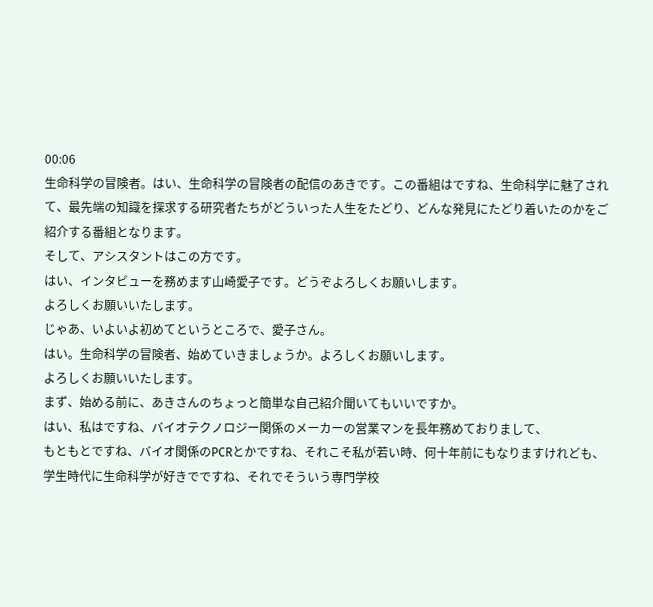00:06
生命科学の冒険者。はい、生命科学の冒険者の配信のあきです。この番組はですね、生命科学に魅了されて、最先端の知識を探求する研究者たちがどういった人生をたどり、どんな発見にたどり着いたのかをご紹介する番組となります。
そして、アシスタントはこの方です。
はい、インタビューを務めます山崎愛子です。どうぞよろしくお願いします。
よろしくお願いいたします。
じゃあ、いよいよ初めてというところで、愛子さん。
はい。生命科学の冒険者、始めていきましょうか。よろしくお願いします。
よろしくお願いいたします。
まず、始める前に、あきさんのちょっと簡単な自己紹介聞いてもいいですか。
はい、私はですね、バイオテクノロジー関係のメーカーの営業マンを長年務めておりまして、
もともとですね、バイオ関係のPCRとかですね、それこそ私が若い時、何十年前にもなりますけれども、
学生時代に生命科学が好きでですね、それでそういう専門学校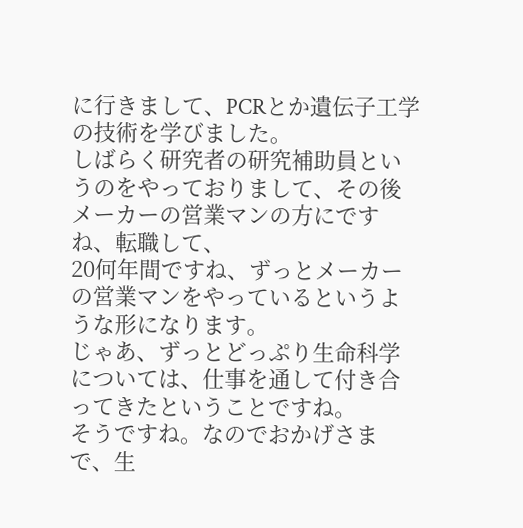に行きまして、PCRとか遺伝子工学の技術を学びました。
しばらく研究者の研究補助員というのをやっておりまして、その後メーカーの営業マンの方にですね、転職して、
20何年間ですね、ずっとメーカーの営業マンをやっているというような形になります。
じゃあ、ずっとどっぷり生命科学については、仕事を通して付き合ってきたということですね。
そうですね。なのでおかげさまで、生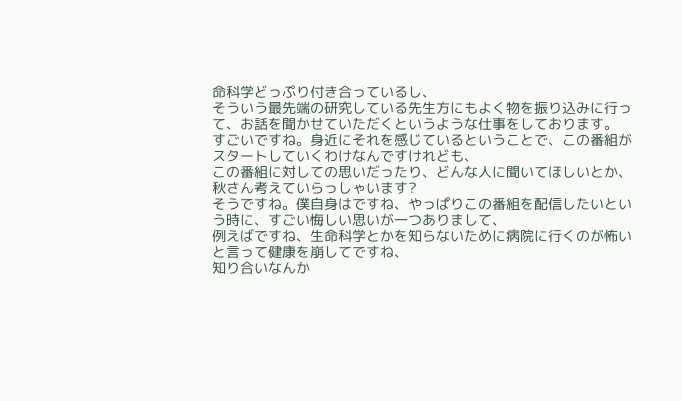命科学どっぷり付き合っているし、
そういう最先端の研究している先生方にもよく物を振り込みに行って、お話を聞かせていただくというような仕事をしております。
すごいですね。身近にそれを感じているということで、この番組がスタートしていくわけなんですけれども、
この番組に対しての思いだったり、どんな人に聞いてほしいとか、秋さん考えていらっしゃいます?
そうですね。僕自身はですね、やっぱりこの番組を配信したいという時に、すごい悔しい思いが一つありまして、
例えばですね、生命科学とかを知らないために病院に行くのが怖いと言って健康を崩してですね、
知り合いなんか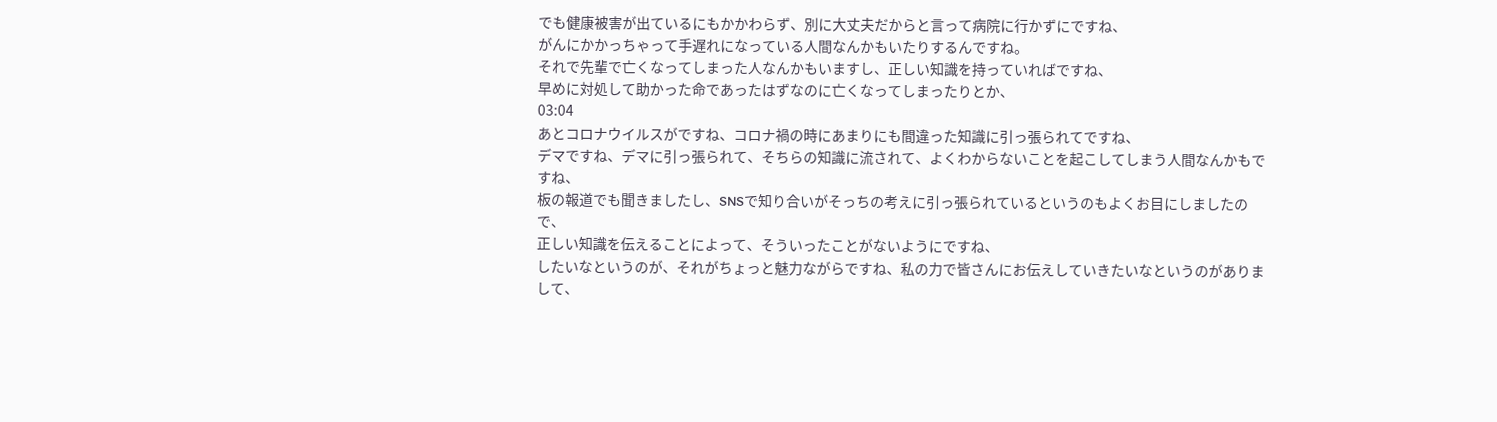でも健康被害が出ているにもかかわらず、別に大丈夫だからと言って病院に行かずにですね、
がんにかかっちゃって手遅れになっている人間なんかもいたりするんですね。
それで先輩で亡くなってしまった人なんかもいますし、正しい知識を持っていればですね、
早めに対処して助かった命であったはずなのに亡くなってしまったりとか、
03:04
あとコロナウイルスがですね、コロナ禍の時にあまりにも間違った知識に引っ張られてですね、
デマですね、デマに引っ張られて、そちらの知識に流されて、よくわからないことを起こしてしまう人間なんかもですね、
板の報道でも聞きましたし、SNSで知り合いがそっちの考えに引っ張られているというのもよくお目にしましたので、
正しい知識を伝えることによって、そういったことがないようにですね、
したいなというのが、それがちょっと魅力ながらですね、私の力で皆さんにお伝えしていきたいなというのがありまして、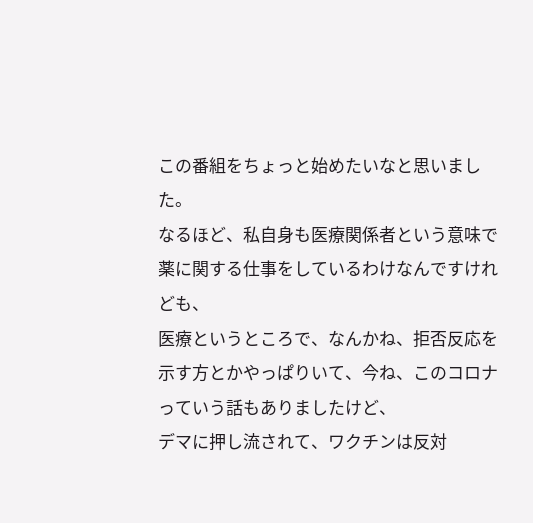この番組をちょっと始めたいなと思いました。
なるほど、私自身も医療関係者という意味で薬に関する仕事をしているわけなんですけれども、
医療というところで、なんかね、拒否反応を示す方とかやっぱりいて、今ね、このコロナっていう話もありましたけど、
デマに押し流されて、ワクチンは反対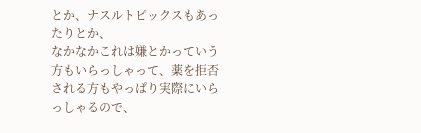とか、ナスルトピックスもあったりとか、
なかなかこれは嫌とかっていう方もいらっしゃって、薬を拒否される方もやっぱり実際にいらっしゃるので、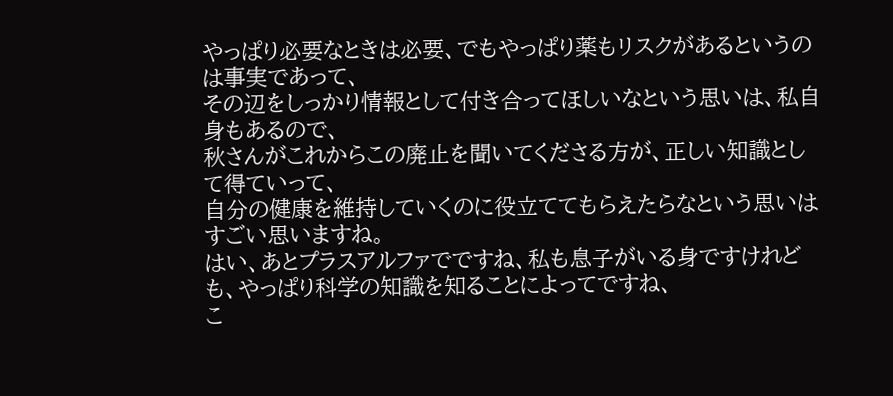やっぱり必要なときは必要、でもやっぱり薬もリスクがあるというのは事実であって、
その辺をしっかり情報として付き合ってほしいなという思いは、私自身もあるので、
秋さんがこれからこの廃止を聞いてくださる方が、正しい知識として得ていって、
自分の健康を維持していくのに役立ててもらえたらなという思いはすごい思いますね。
はい、あとプラスアルファでですね、私も息子がいる身ですけれども、やっぱり科学の知識を知ることによってですね、
こ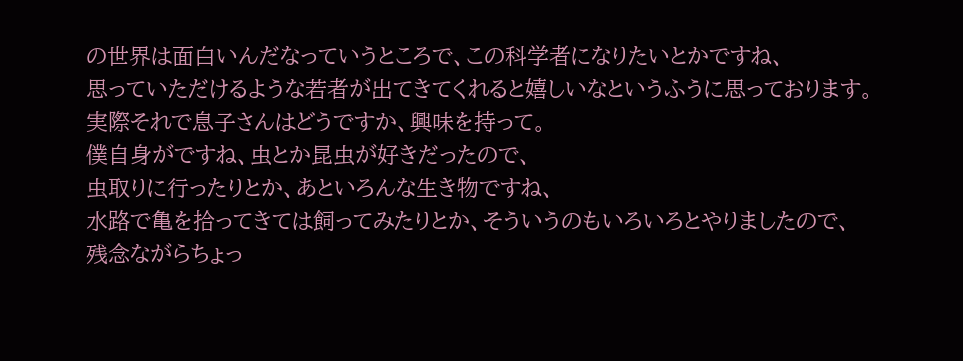の世界は面白いんだなっていうところで、この科学者になりたいとかですね、
思っていただけるような若者が出てきてくれると嬉しいなというふうに思っております。
実際それで息子さんはどうですか、興味を持って。
僕自身がですね、虫とか昆虫が好きだったので、
虫取りに行ったりとか、あといろんな生き物ですね、
水路で亀を拾ってきては飼ってみたりとか、そういうのもいろいろとやりましたので、
残念ながらちょっ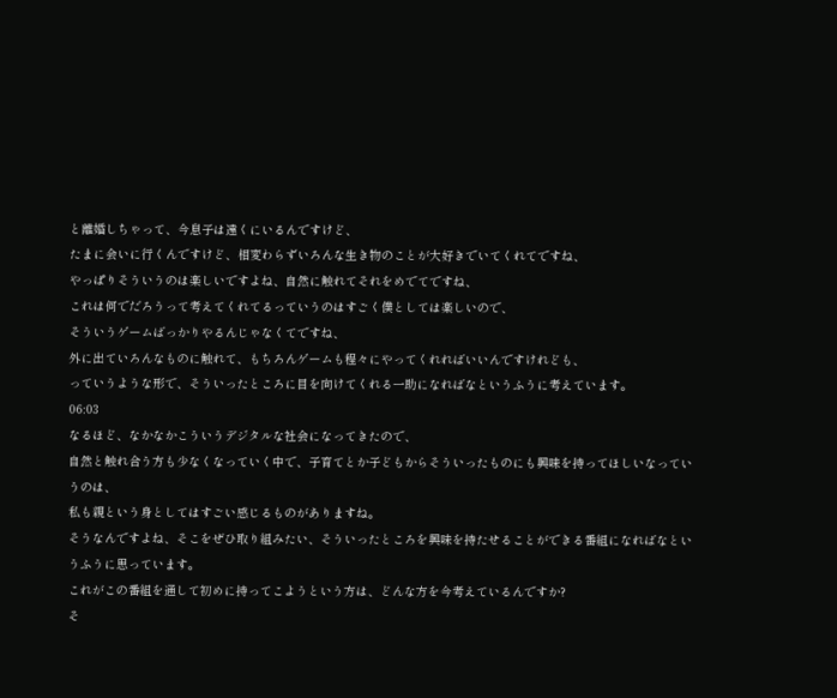と離婚しちゃって、今息子は遠くにいるんですけど、
たまに会いに行くんですけど、相変わらずいろんな生き物のことが大好きでいてくれてですね、
やっぱりそういうのは楽しいですよね、自然に触れてそれをめでてですね、
これは何でだろうって考えてくれてるっていうのはすごく僕としては楽しいので、
そういうゲームばっかりやるんじゃなくてですね、
外に出ていろんなものに触れて、もちろんゲームも程々にやってくれればいいんですけれども、
っていうような形で、そういったところに目を向けてくれる一助になればなというふうに考えています。
06:03
なるほど、なかなかこういうデジタルな社会になってきたので、
自然と触れ合う方も少なくなっていく中で、子育てとか子どもからそういったものにも興味を持ってほしいなっていうのは、
私も親という身としてはすごい感じるものがありますね。
そうなんですよね、そこをぜひ取り組みたい、そういったところを興味を持たせることができる番組になればなというふうに思っています。
これがこの番組を通して初めに持ってこようという方は、どんな方を今考えているんですか?
そ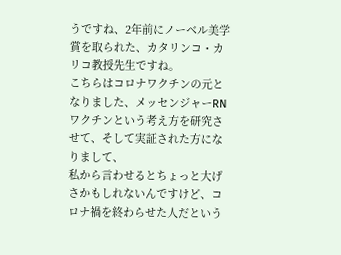うですね、2年前にノーベル美学賞を取られた、カタリンコ・カリコ教授先生ですね。
こちらはコロナワクチンの元となりました、メッセンジャーRNワクチンという考え方を研究させて、そして実証された方になりまして、
私から言わせるとちょっと大げさかもしれないんですけど、コロナ禍を終わらせた人だという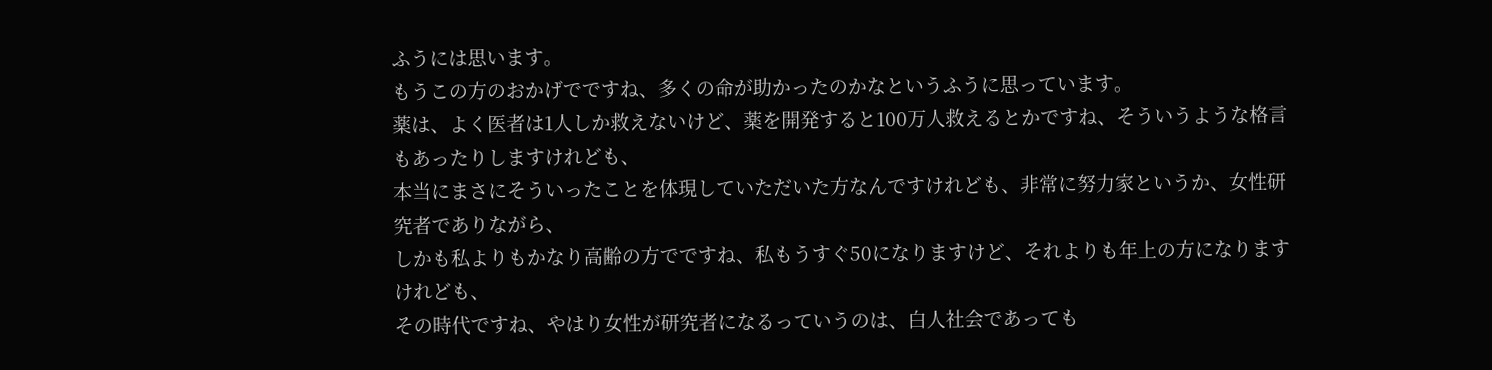ふうには思います。
もうこの方のおかげでですね、多くの命が助かったのかなというふうに思っています。
薬は、よく医者は1人しか救えないけど、薬を開発すると100万人救えるとかですね、そういうような格言もあったりしますけれども、
本当にまさにそういったことを体現していただいた方なんですけれども、非常に努力家というか、女性研究者でありながら、
しかも私よりもかなり高齢の方でですね、私もうすぐ50になりますけど、それよりも年上の方になりますけれども、
その時代ですね、やはり女性が研究者になるっていうのは、白人社会であっても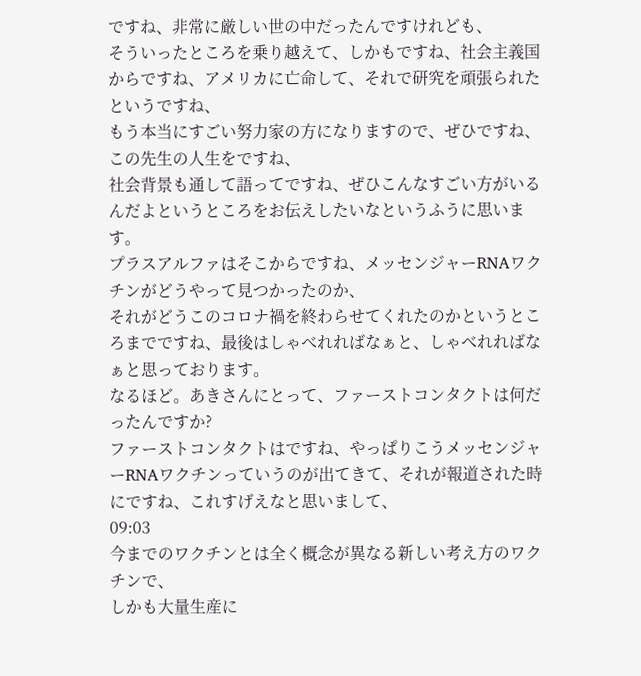ですね、非常に厳しい世の中だったんですけれども、
そういったところを乗り越えて、しかもですね、社会主義国からですね、アメリカに亡命して、それで研究を頑張られたというですね、
もう本当にすごい努力家の方になりますので、ぜひですね、この先生の人生をですね、
社会背景も通して語ってですね、ぜひこんなすごい方がいるんだよというところをお伝えしたいなというふうに思います。
プラスアルファはそこからですね、メッセンジャーRNAワクチンがどうやって見つかったのか、
それがどうこのコロナ禍を終わらせてくれたのかというところまでですね、最後はしゃべれればなぁと、しゃべれればなぁと思っております。
なるほど。あきさんにとって、ファーストコンタクトは何だったんですか?
ファーストコンタクトはですね、やっぱりこうメッセンジャーRNAワクチンっていうのが出てきて、それが報道された時にですね、これすげえなと思いまして、
09:03
今までのワクチンとは全く概念が異なる新しい考え方のワクチンで、
しかも大量生産に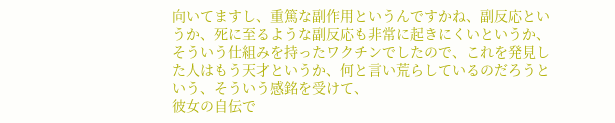向いてますし、重篤な副作用というんですかね、副反応というか、死に至るような副反応も非常に起きにくいというか、
そういう仕組みを持ったワクチンでしたので、これを発見した人はもう天才というか、何と言い荒らしているのだろうという、そういう感銘を受けて、
彼女の自伝で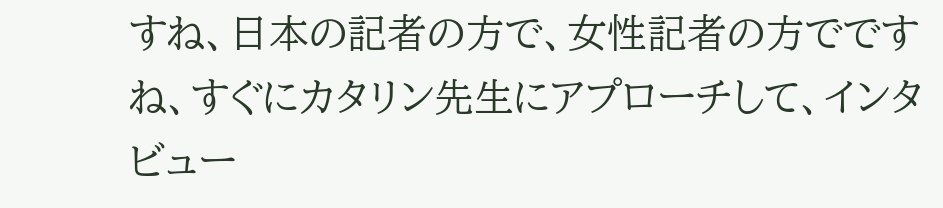すね、日本の記者の方で、女性記者の方でですね、すぐにカタリン先生にアプローチして、インタビュー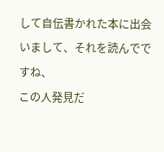して自伝書かれた本に出会いまして、それを読んでですね、
この人発見だ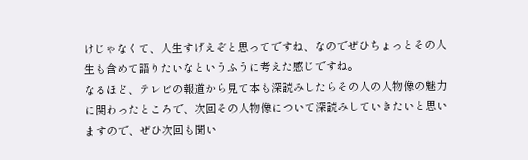けじゃなくて、人生すげえぞと思ってですね、なのでぜひちょっとその人生も含めて語りたいなというふうに考えた感じですね。
なるほど、テレビの報道から見て本も深読みしたらその人の人物像の魅力に関わったところで、次回その人物像について深読みしていきたいと思いますので、ぜひ次回も聞い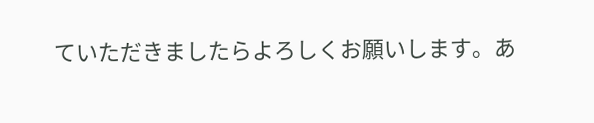ていただきましたらよろしくお願いします。あ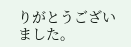りがとうございました。